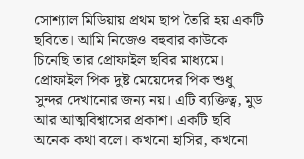সোশ্যাল মিডিয়ায় প্রথম ছাপ তৈরি হয় একটি ছবিতে। আমি নিজেও বহুবার কাউকে চিনেছি তার প্রোফাইল ছবির মাধ্যমে। প্রোফাইল পিক দুষ্ট মেয়েদের পিক শুধু সুন্দর দেখানোর জন্য নয়। এটি ব্যক্তিত্ব, মুড আর আত্মবিশ্বাসের প্রকাশ। একটি ছবি অনেক কথা বলে। কখনো হাসির, কখনো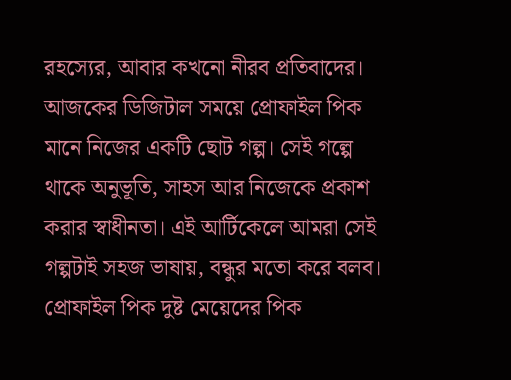রহস্যের, আবার কখনো নীরব প্রতিবাদের।
আজকের ডিজিটাল সময়ে প্রোফাইল পিক মানে নিজের একটি ছোট গল্প। সেই গল্পে থাকে অনুভূতি, সাহস আর নিজেকে প্রকাশ করার স্বাধীনতা। এই আর্টিকেলে আমরা সেই গল্পটাই সহজ ভাষায়, বন্ধুর মতো করে বলব।
প্রোফাইল পিক দুষ্ট মেয়েদের পিক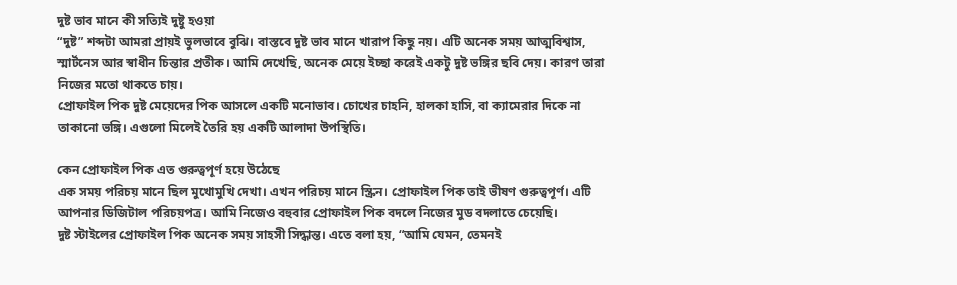দুষ্ট ভাব মানে কী সত্যিই দুষ্টু হওয়া
“দুষ্ট” শব্দটা আমরা প্রায়ই ভুলভাবে বুঝি। বাস্তবে দুষ্ট ভাব মানে খারাপ কিছু নয়। এটি অনেক সময় আত্মবিশ্বাস, স্মার্টনেস আর স্বাধীন চিন্তার প্রতীক। আমি দেখেছি, অনেক মেয়ে ইচ্ছা করেই একটু দুষ্ট ভঙ্গির ছবি দেয়। কারণ তারা নিজের মতো থাকতে চায়।
প্রোফাইল পিক দুষ্ট মেয়েদের পিক আসলে একটি মনোভাব। চোখের চাহনি, হালকা হাসি, বা ক্যামেরার দিকে না তাকানো ভঙ্গি। এগুলো মিলেই তৈরি হয় একটি আলাদা উপস্থিতি।

কেন প্রোফাইল পিক এত গুরুত্বপূর্ণ হয়ে উঠেছে
এক সময় পরিচয় মানে ছিল মুখোমুখি দেখা। এখন পরিচয় মানে স্ক্রিন। প্রোফাইল পিক তাই ভীষণ গুরুত্বপূর্ণ। এটি আপনার ডিজিটাল পরিচয়পত্র। আমি নিজেও বহুবার প্রোফাইল পিক বদলে নিজের মুড বদলাতে চেয়েছি।
দুষ্ট স্টাইলের প্রোফাইল পিক অনেক সময় সাহসী সিদ্ধান্ত। এতে বলা হয়, “আমি যেমন, তেমনই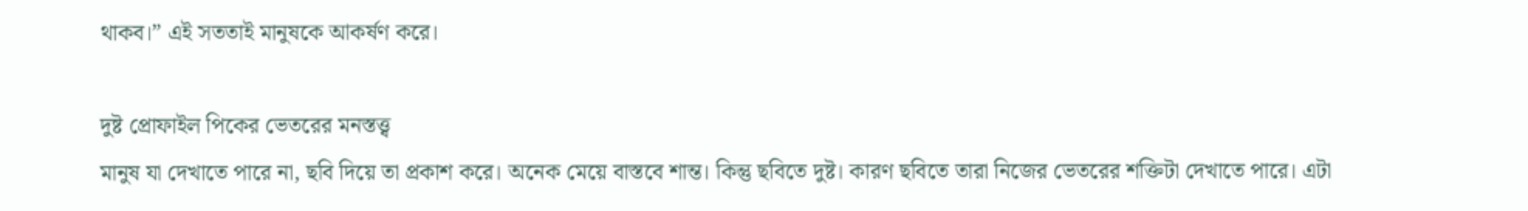থাকব।” এই সততাই মানুষকে আকর্ষণ করে।

দুষ্ট প্রোফাইল পিকের ভেতরের মনস্তত্ত্ব
মানুষ যা দেখাতে পারে না, ছবি দিয়ে তা প্রকাশ করে। অনেক মেয়ে বাস্তবে শান্ত। কিন্তু ছবিতে দুষ্ট। কারণ ছবিতে তারা নিজের ভেতরের শক্তিটা দেখাতে পারে। এটা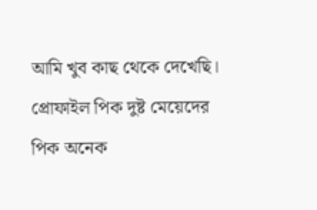আমি খুব কাছ থেকে দেখেছি।
প্রোফাইল পিক দুষ্ট মেয়েদের পিক অনেক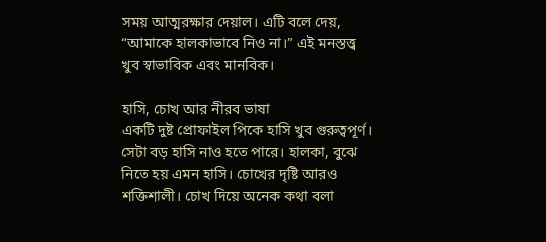সময় আত্মরক্ষার দেয়াল। এটি বলে দেয়, “আমাকে হালকাভাবে নিও না।” এই মনস্তত্ত্ব খুব স্বাভাবিক এবং মানবিক।

হাসি, চোখ আর নীরব ভাষা
একটি দুষ্ট প্রোফাইল পিকে হাসি খুব গুরুত্বপূর্ণ। সেটা বড় হাসি নাও হতে পারে। হালকা, বুঝে নিতে হয় এমন হাসি। চোখের দৃষ্টি আরও শক্তিশালী। চোখ দিয়ে অনেক কথা বলা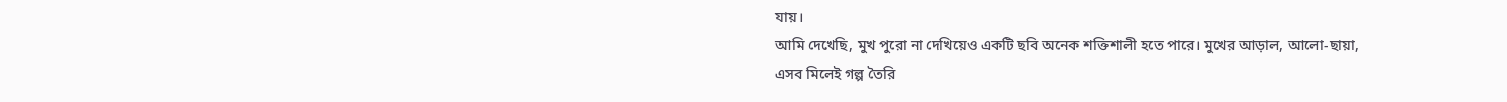যায়।
আমি দেখেছি, মুখ পুরো না দেখিয়েও একটি ছবি অনেক শক্তিশালী হতে পারে। মুখের আড়াল, আলো-ছায়া, এসব মিলেই গল্প তৈরি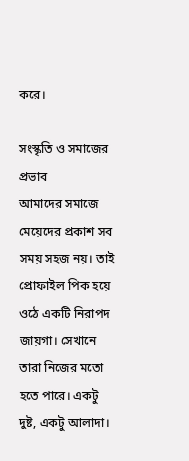করে।

সংস্কৃতি ও সমাজের প্রভাব
আমাদের সমাজে মেয়েদের প্রকাশ সব সময় সহজ নয়। তাই প্রোফাইল পিক হয়ে ওঠে একটি নিরাপদ জায়গা। সেখানে তারা নিজের মতো হতে পারে। একটু দুষ্ট, একটু আলাদা।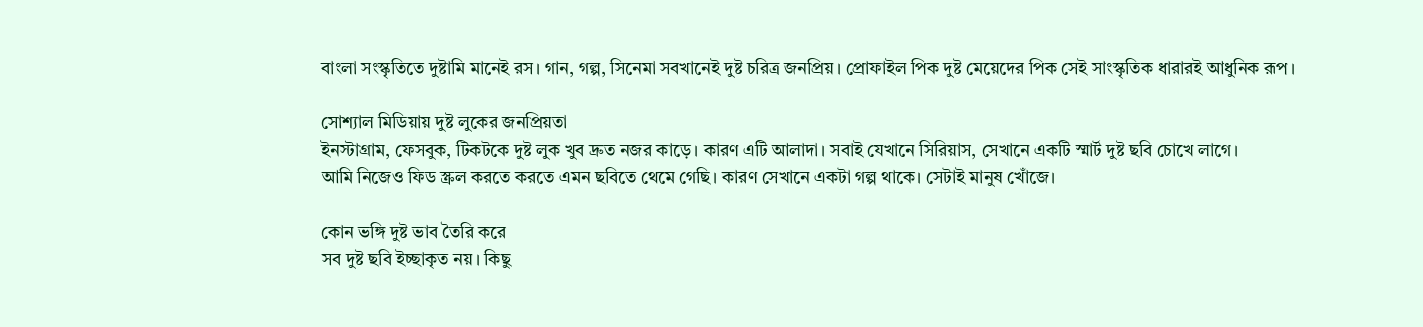বাংলা সংস্কৃতিতে দুষ্টামি মানেই রস। গান, গল্প, সিনেমা সবখানেই দুষ্ট চরিত্র জনপ্রিয়। প্রোফাইল পিক দুষ্ট মেয়েদের পিক সেই সাংস্কৃতিক ধারারই আধুনিক রূপ।

সোশ্যাল মিডিয়ায় দুষ্ট লুকের জনপ্রিয়তা
ইনস্টাগ্রাম, ফেসবুক, টিকটকে দুষ্ট লুক খুব দ্রুত নজর কাড়ে। কারণ এটি আলাদা। সবাই যেখানে সিরিয়াস, সেখানে একটি স্মার্ট দুষ্ট ছবি চোখে লাগে।
আমি নিজেও ফিড স্ক্রল করতে করতে এমন ছবিতে থেমে গেছি। কারণ সেখানে একটা গল্প থাকে। সেটাই মানুষ খোঁজে।

কোন ভঙ্গি দুষ্ট ভাব তৈরি করে
সব দুষ্ট ছবি ইচ্ছাকৃত নয়। কিছু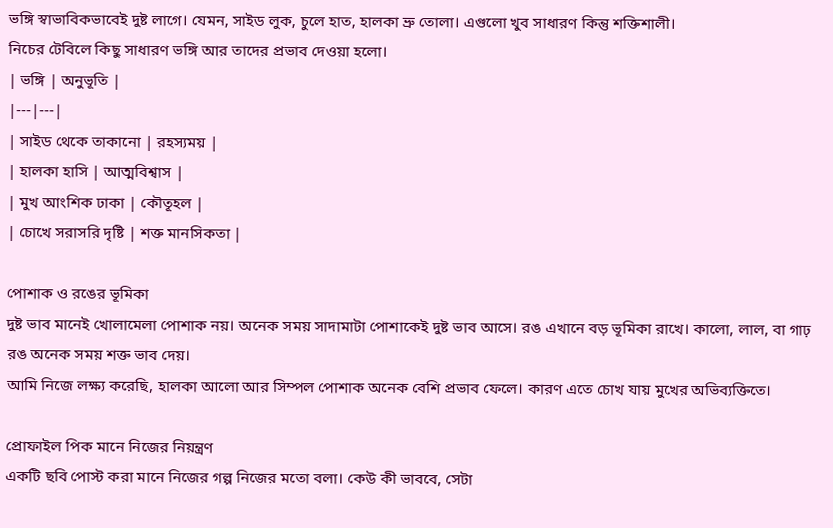ভঙ্গি স্বাভাবিকভাবেই দুষ্ট লাগে। যেমন, সাইড লুক, চুলে হাত, হালকা ভ্রু তোলা। এগুলো খুব সাধারণ কিন্তু শক্তিশালী।
নিচের টেবিলে কিছু সাধারণ ভঙ্গি আর তাদের প্রভাব দেওয়া হলো।
| ভঙ্গি | অনুভূতি |
|---|---|
| সাইড থেকে তাকানো | রহস্যময় |
| হালকা হাসি | আত্মবিশ্বাস |
| মুখ আংশিক ঢাকা | কৌতূহল |
| চোখে সরাসরি দৃষ্টি | শক্ত মানসিকতা |

পোশাক ও রঙের ভূমিকা
দুষ্ট ভাব মানেই খোলামেলা পোশাক নয়। অনেক সময় সাদামাটা পোশাকেই দুষ্ট ভাব আসে। রঙ এখানে বড় ভূমিকা রাখে। কালো, লাল, বা গাঢ় রঙ অনেক সময় শক্ত ভাব দেয়।
আমি নিজে লক্ষ্য করেছি, হালকা আলো আর সিম্পল পোশাক অনেক বেশি প্রভাব ফেলে। কারণ এতে চোখ যায় মুখের অভিব্যক্তিতে।

প্রোফাইল পিক মানে নিজের নিয়ন্ত্রণ
একটি ছবি পোস্ট করা মানে নিজের গল্প নিজের মতো বলা। কেউ কী ভাববে, সেটা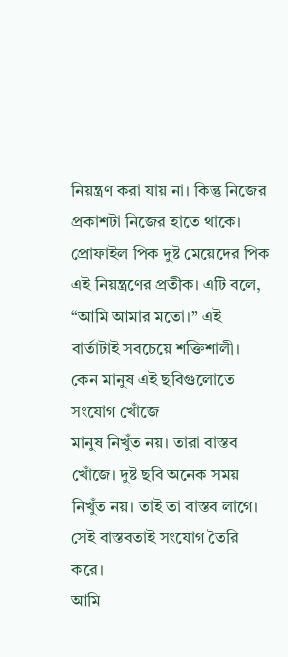নিয়ন্ত্রণ করা যায় না। কিন্তু নিজের প্রকাশটা নিজের হাতে থাকে।
প্রোফাইল পিক দুষ্ট মেয়েদের পিক এই নিয়ন্ত্রণের প্রতীক। এটি বলে, “আমি আমার মতো।” এই বার্তাটাই সবচেয়ে শক্তিশালী।
কেন মানুষ এই ছবিগুলোতে সংযোগ খোঁজে
মানুষ নিখুঁত নয়। তারা বাস্তব খোঁজে। দুষ্ট ছবি অনেক সময় নিখুঁত নয়। তাই তা বাস্তব লাগে। সেই বাস্তবতাই সংযোগ তৈরি করে।
আমি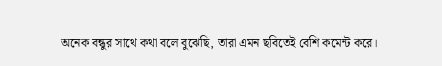অনেক বন্ধুর সাথে কথা বলে বুঝেছি, তারা এমন ছবিতেই বেশি কমেন্ট করে।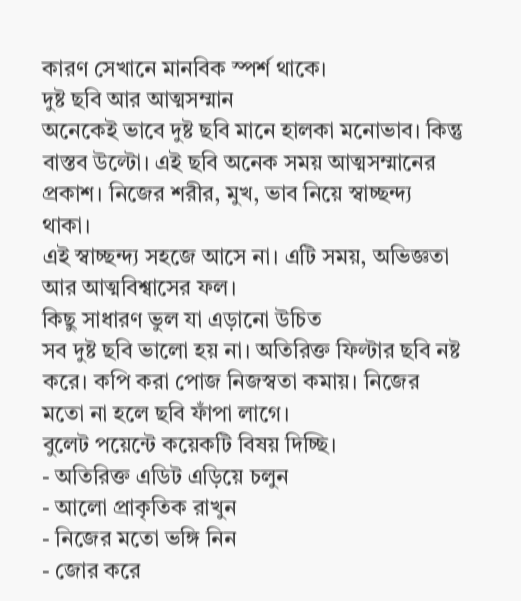কারণ সেখানে মানবিক স্পর্শ থাকে।
দুষ্ট ছবি আর আত্মসম্মান
অনেকেই ভাবে দুষ্ট ছবি মানে হালকা মনোভাব। কিন্তু বাস্তব উল্টো। এই ছবি অনেক সময় আত্মসম্মানের প্রকাশ। নিজের শরীর, মুখ, ভাব নিয়ে স্বাচ্ছন্দ্য থাকা।
এই স্বাচ্ছন্দ্য সহজে আসে না। এটি সময়, অভিজ্ঞতা আর আত্মবিশ্বাসের ফল।
কিছু সাধারণ ভুল যা এড়ানো উচিত
সব দুষ্ট ছবি ভালো হয় না। অতিরিক্ত ফিল্টার ছবি নষ্ট করে। কপি করা পোজ নিজস্বতা কমায়। নিজের মতো না হলে ছবি ফাঁপা লাগে।
বুলেট পয়েন্টে কয়েকটি বিষয় দিচ্ছি।
- অতিরিক্ত এডিট এড়িয়ে চলুন
- আলো প্রাকৃতিক রাখুন
- নিজের মতো ভঙ্গি নিন
- জোর করে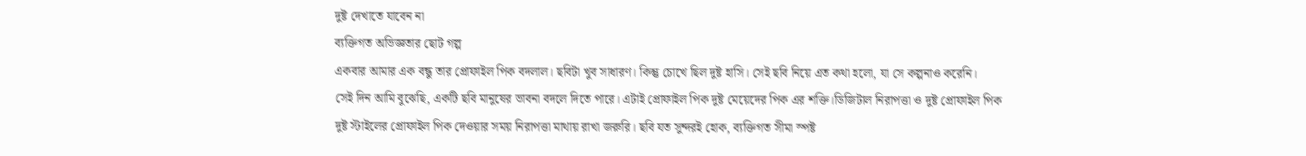দুষ্ট দেখাতে যাবেন না
ব্যক্তিগত অভিজ্ঞতার ছোট গল্প
একবার আমার এক বন্ধু তার প্রোফাইল পিক বদলাল। ছবিটা খুব সাধারণ। কিন্তু চোখে ছিল দুষ্ট হাসি। সেই ছবি নিয়ে এত কথা হলো, যা সে কল্পনাও করেনি।
সেই দিন আমি বুঝেছি, একটি ছবি মানুষের ভাবনা বদলে দিতে পারে। এটাই প্রোফাইল পিক দুষ্ট মেয়েদের পিক এর শক্তি।ডিজিটাল নিরাপত্তা ও দুষ্ট প্রোফাইল পিক
দুষ্ট স্টাইলের প্রোফাইল পিক দেওয়ার সময় নিরাপত্তা মাথায় রাখা জরুরি। ছবি যত সুন্দরই হোক, ব্যক্তিগত সীমা স্পষ্ট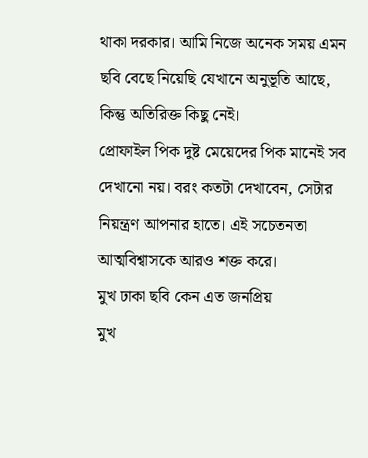থাকা দরকার। আমি নিজে অনেক সময় এমন ছবি বেছে নিয়েছি যেখানে অনুভূতি আছে, কিন্তু অতিরিক্ত কিছু নেই।
প্রোফাইল পিক দুষ্ট মেয়েদের পিক মানেই সব দেখানো নয়। বরং কতটা দেখাবেন, সেটার নিয়ন্ত্রণ আপনার হাতে। এই সচেতনতা আত্মবিশ্বাসকে আরও শক্ত করে।
মুখ ঢাকা ছবি কেন এত জনপ্রিয়
মুখ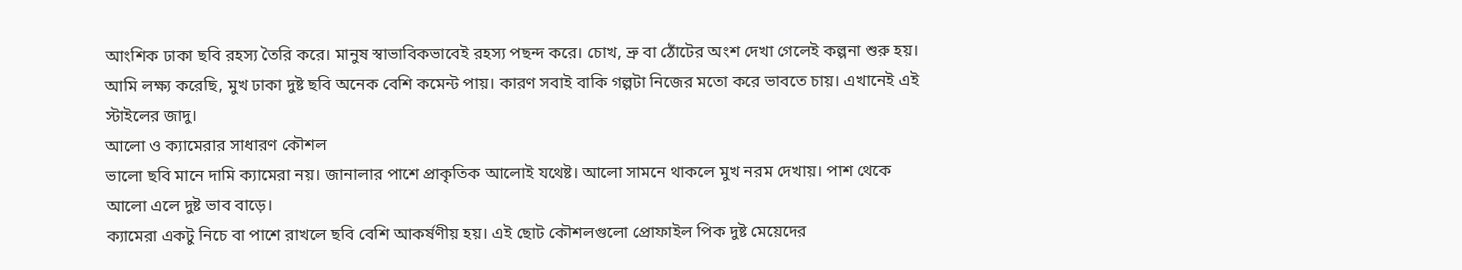আংশিক ঢাকা ছবি রহস্য তৈরি করে। মানুষ স্বাভাবিকভাবেই রহস্য পছন্দ করে। চোখ, ভ্রু বা ঠোঁটের অংশ দেখা গেলেই কল্পনা শুরু হয়।
আমি লক্ষ্য করেছি, মুখ ঢাকা দুষ্ট ছবি অনেক বেশি কমেন্ট পায়। কারণ সবাই বাকি গল্পটা নিজের মতো করে ভাবতে চায়। এখানেই এই স্টাইলের জাদু।
আলো ও ক্যামেরার সাধারণ কৌশল
ভালো ছবি মানে দামি ক্যামেরা নয়। জানালার পাশে প্রাকৃতিক আলোই যথেষ্ট। আলো সামনে থাকলে মুখ নরম দেখায়। পাশ থেকে আলো এলে দুষ্ট ভাব বাড়ে।
ক্যামেরা একটু নিচে বা পাশে রাখলে ছবি বেশি আকর্ষণীয় হয়। এই ছোট কৌশলগুলো প্রোফাইল পিক দুষ্ট মেয়েদের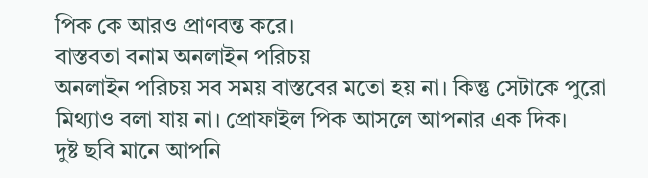পিক কে আরও প্রাণবন্ত করে।
বাস্তবতা বনাম অনলাইন পরিচয়
অনলাইন পরিচয় সব সময় বাস্তবের মতো হয় না। কিন্তু সেটাকে পুরো মিথ্যাও বলা যায় না। প্রোফাইল পিক আসলে আপনার এক দিক।
দুষ্ট ছবি মানে আপনি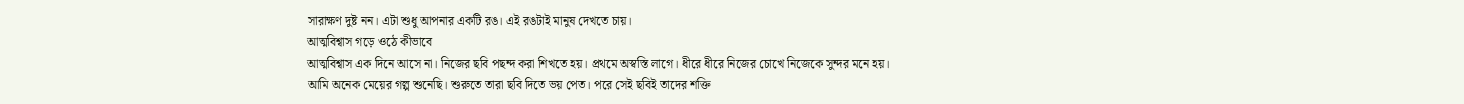সারাক্ষণ দুষ্ট নন। এটা শুধু আপনার একটি রঙ। এই রঙটাই মানুষ দেখতে চায়।
আত্মবিশ্বাস গড়ে ওঠে কীভাবে
আত্মবিশ্বাস এক দিনে আসে না। নিজের ছবি পছন্দ করা শিখতে হয়। প্রথমে অস্বস্তি লাগে। ধীরে ধীরে নিজের চোখে নিজেকে সুন্দর মনে হয়।
আমি অনেক মেয়ের গল্প শুনেছি। শুরুতে তারা ছবি দিতে ভয় পেত। পরে সেই ছবিই তাদের শক্তি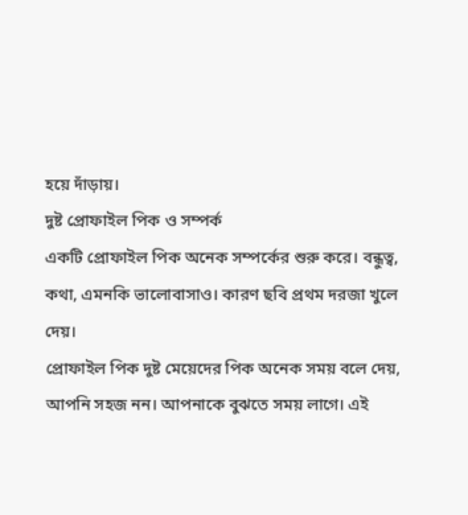হয়ে দাঁড়ায়।
দুষ্ট প্রোফাইল পিক ও সম্পর্ক
একটি প্রোফাইল পিক অনেক সম্পর্কের শুরু করে। বন্ধুত্ব, কথা, এমনকি ভালোবাসাও। কারণ ছবি প্রথম দরজা খুলে দেয়।
প্রোফাইল পিক দুষ্ট মেয়েদের পিক অনেক সময় বলে দেয়, আপনি সহজ নন। আপনাকে বুঝতে সময় লাগে। এই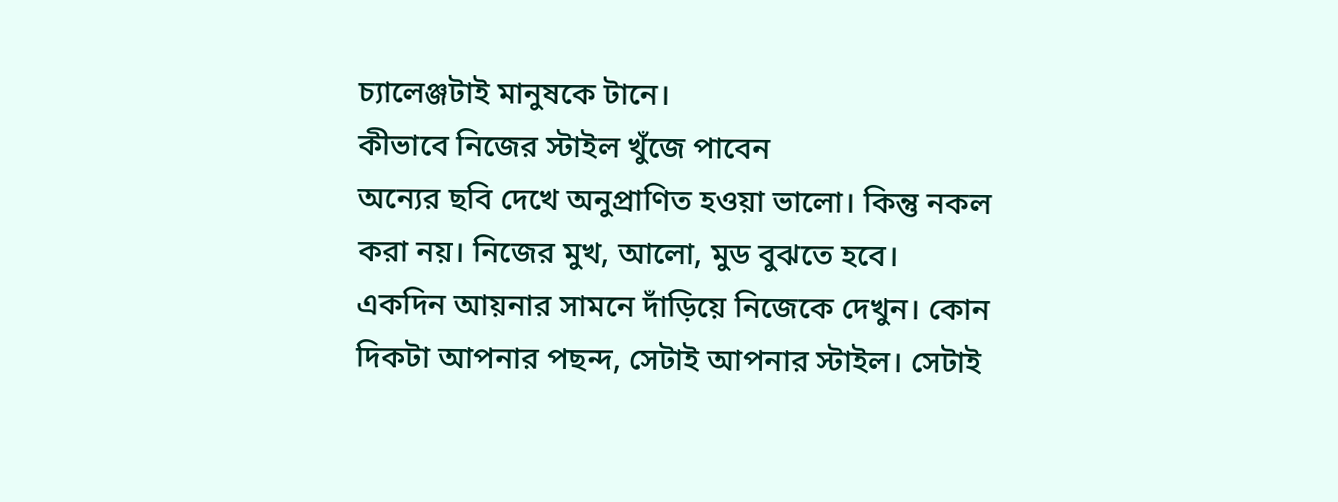চ্যালেঞ্জটাই মানুষকে টানে।
কীভাবে নিজের স্টাইল খুঁজে পাবেন
অন্যের ছবি দেখে অনুপ্রাণিত হওয়া ভালো। কিন্তু নকল করা নয়। নিজের মুখ, আলো, মুড বুঝতে হবে।
একদিন আয়নার সামনে দাঁড়িয়ে নিজেকে দেখুন। কোন দিকটা আপনার পছন্দ, সেটাই আপনার স্টাইল। সেটাই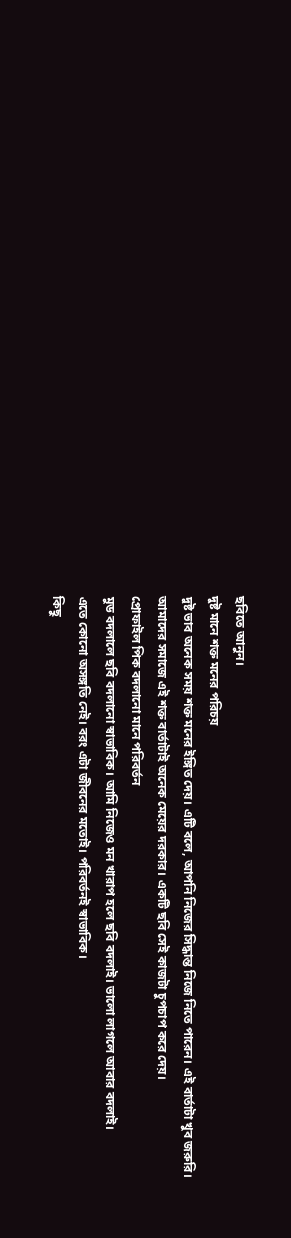ছবিতে আনুন।
দুষ্ট মানে শক্ত মনের পরিচয়
দুষ্ট ভাব অনেক সময় শক্ত মনের ইঙ্গিত দেয়। এটি বলে, আপনি নিজের সিদ্ধান্ত নিজে নিতে পারেন। এই বার্তাটা খুব জরুরি।
আমাদের সমাজে এই শক্ত বার্তাটাই অনেক মেয়ের দরকার। একটি ছবি সেই কাজটা চুপচাপ করে দেয়।
প্রোফাইল পিক বদলানো মানে পরিবর্তন
মুড বদলালে ছবি বদলানো স্বাভাবিক। আমি নিজেও মন খারাপ হলে ছবি বদলাই। ভালো লাগলে আবার বদলাই।
এতে কোনো অসঙ্গতি নেই। বরং এটা জীবনের মতোই। পরিবর্তনই স্বাভাবিক।
কিছু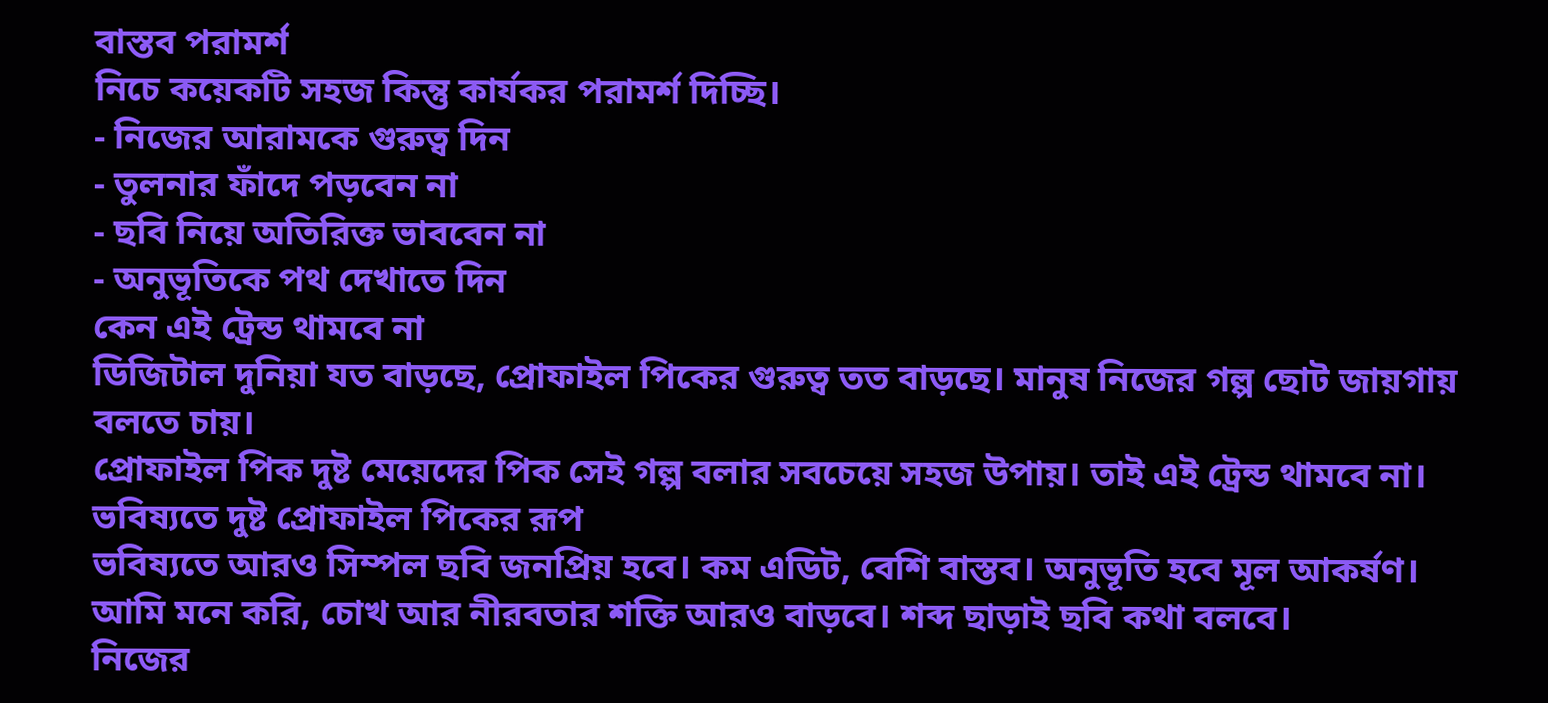বাস্তব পরামর্শ
নিচে কয়েকটি সহজ কিন্তু কার্যকর পরামর্শ দিচ্ছি।
- নিজের আরামকে গুরুত্ব দিন
- তুলনার ফাঁদে পড়বেন না
- ছবি নিয়ে অতিরিক্ত ভাববেন না
- অনুভূতিকে পথ দেখাতে দিন
কেন এই ট্রেন্ড থামবে না
ডিজিটাল দুনিয়া যত বাড়ছে, প্রোফাইল পিকের গুরুত্ব তত বাড়ছে। মানুষ নিজের গল্প ছোট জায়গায় বলতে চায়।
প্রোফাইল পিক দুষ্ট মেয়েদের পিক সেই গল্প বলার সবচেয়ে সহজ উপায়। তাই এই ট্রেন্ড থামবে না।
ভবিষ্যতে দুষ্ট প্রোফাইল পিকের রূপ
ভবিষ্যতে আরও সিম্পল ছবি জনপ্রিয় হবে। কম এডিট, বেশি বাস্তব। অনুভূতি হবে মূল আকর্ষণ।
আমি মনে করি, চোখ আর নীরবতার শক্তি আরও বাড়বে। শব্দ ছাড়াই ছবি কথা বলবে।
নিজের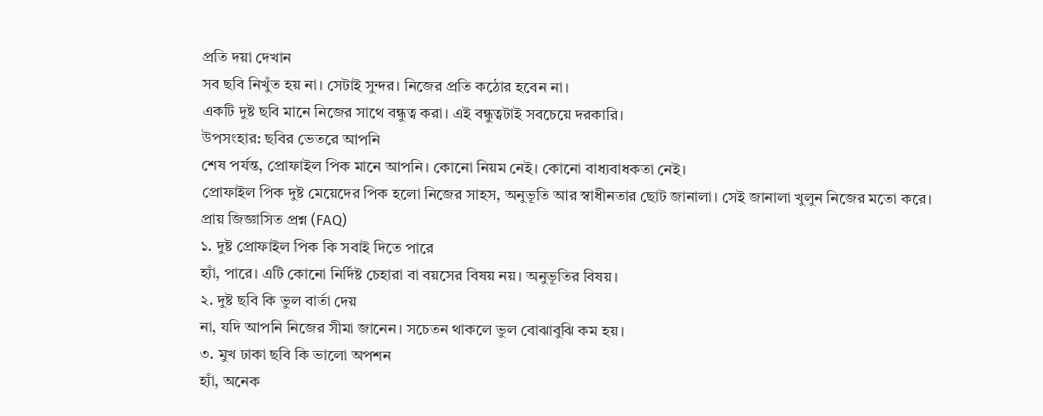প্রতি দয়া দেখান
সব ছবি নিখুঁত হয় না। সেটাই সুন্দর। নিজের প্রতি কঠোর হবেন না।
একটি দুষ্ট ছবি মানে নিজের সাথে বন্ধুত্ব করা। এই বন্ধুত্বটাই সবচেয়ে দরকারি।
উপসংহার: ছবির ভেতরে আপনি
শেষ পর্যন্ত, প্রোফাইল পিক মানে আপনি। কোনো নিয়ম নেই। কোনো বাধ্যবাধকতা নেই।
প্রোফাইল পিক দুষ্ট মেয়েদের পিক হলো নিজের সাহস, অনুভূতি আর স্বাধীনতার ছোট জানালা। সেই জানালা খুলুন নিজের মতো করে।
প্রায় জিজ্ঞাসিত প্রশ্ন (FAQ)
১. দুষ্ট প্রোফাইল পিক কি সবাই দিতে পারে
হ্যাঁ, পারে। এটি কোনো নির্দিষ্ট চেহারা বা বয়সের বিষয় নয়। অনুভূতির বিষয়।
২. দুষ্ট ছবি কি ভুল বার্তা দেয়
না, যদি আপনি নিজের সীমা জানেন। সচেতন থাকলে ভুল বোঝাবুঝি কম হয়।
৩. মুখ ঢাকা ছবি কি ভালো অপশন
হ্যাঁ, অনেক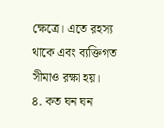ক্ষেত্রে। এতে রহস্য থাকে এবং ব্যক্তিগত সীমাও রক্ষা হয়।
৪. কত ঘন ঘন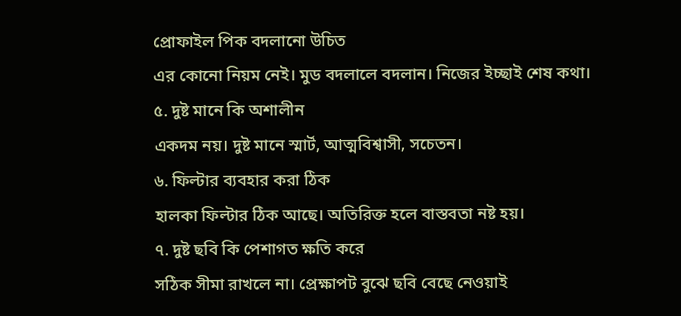প্রোফাইল পিক বদলানো উচিত
এর কোনো নিয়ম নেই। মুড বদলালে বদলান। নিজের ইচ্ছাই শেষ কথা।
৫. দুষ্ট মানে কি অশালীন
একদম নয়। দুষ্ট মানে স্মার্ট, আত্মবিশ্বাসী, সচেতন।
৬. ফিল্টার ব্যবহার করা ঠিক
হালকা ফিল্টার ঠিক আছে। অতিরিক্ত হলে বাস্তবতা নষ্ট হয়।
৭. দুষ্ট ছবি কি পেশাগত ক্ষতি করে
সঠিক সীমা রাখলে না। প্রেক্ষাপট বুঝে ছবি বেছে নেওয়াই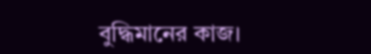বুদ্ধিমানের কাজ।